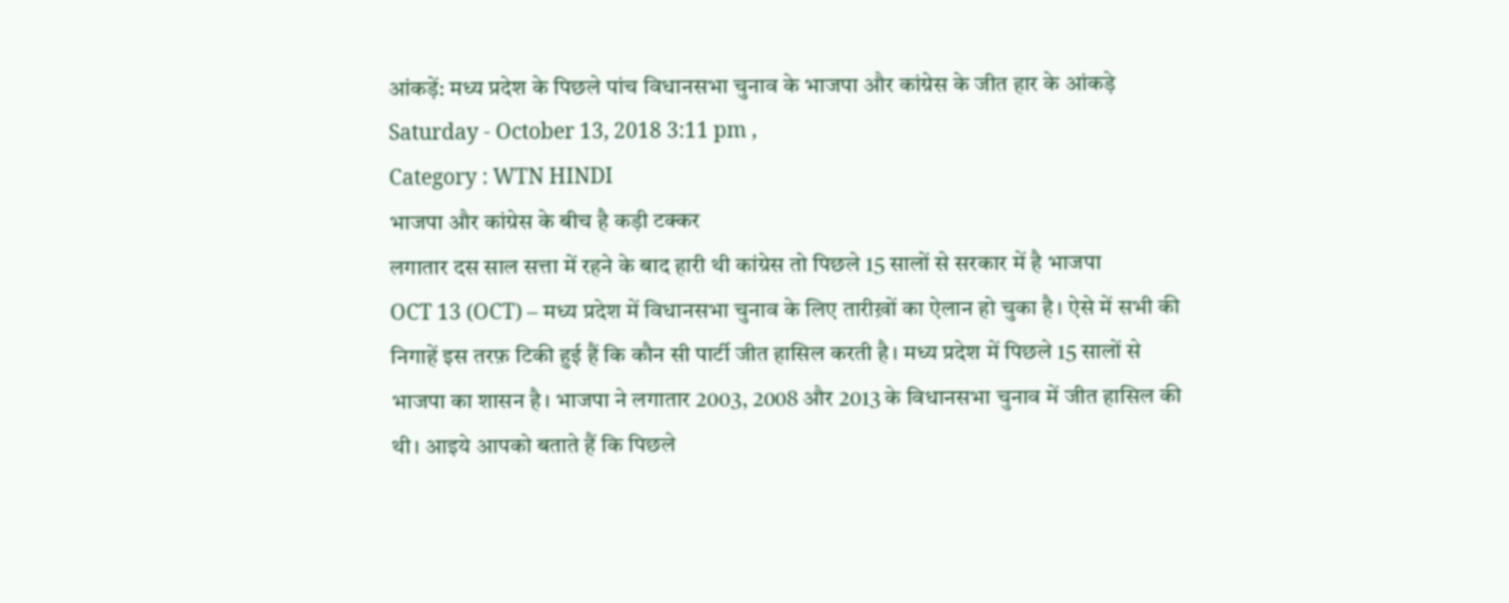आंकड़ें: मध्य प्रदेश के पिछले पांच विधानसभा चुनाव के भाजपा और कांग्रेस के जीत हार के आंकड़े
Saturday - October 13, 2018 3:11 pm ,
Category : WTN HINDI
भाजपा और कांग्रेस के बीच है कड़ी टक्कर
लगातार दस साल सत्ता में रहने के बाद हारी थी कांग्रेस तो पिछले 15 सालों से सरकार में है भाजपा
OCT 13 (OCT) – मध्य प्रदेश में विधानसभा चुनाव के लिए तारीख़ों का ऐलान हो चुका है। ऐसे में सभी की निगाहें इस तरफ़ टिकी हुई हैं कि कौन सी पार्टी जीत हासिल करती है। मध्य प्रदेश में पिछले 15 सालों से भाजपा का शासन है। भाजपा ने लगातार 2003, 2008 और 2013 के विधानसभा चुनाव में जीत हासिल की थी। आइये आपको बताते हैं कि पिछले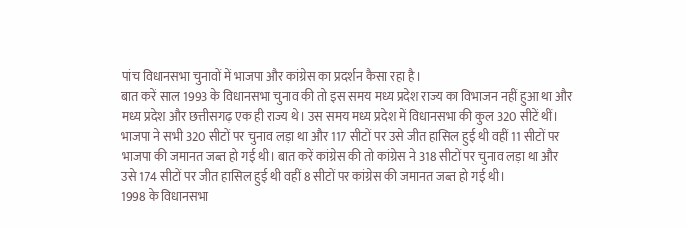पांच विधानसभा चुनावों में भाजपा और कांग्रेस का प्रदर्शन कैसा रहा है।
बात करें साल 1993 के विधानसभा चुनाव की तो इस समय मध्य प्रदेश राज्य का विभाजन नहीं हुआ था और मध्य प्रदेश और छत्तीसगढ़ एक ही राज्य थे। उस समय मध्य प्रदेश में विधानसभा की कुल 320 सीटें थीं। भाजपा ने सभी 320 सीटों पर चुनाव लड़ा था और 117 सीटों पर उसे जीत हासिल हुई थी वहीं 11 सीटों पर भाजपा की जमानत जब्त हो गई थी। बात करें कांग्रेस की तो कांग्रेस ने 318 सीटों पर चुनाव लड़ा था और उसे 174 सीटों पर जीत हासिल हुई थी वहीं 8 सीटों पर कांग्रेस की जमानत जब्त हो गई थी।
1998 के विधानसभा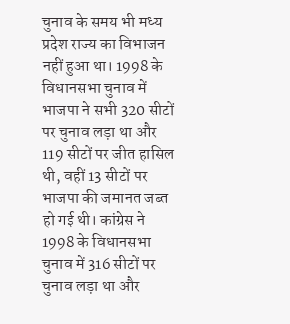चुनाव के समय भी मध्य प्रदेश राज्य का विभाजन नहीं हुआ था। 1998 के विधानसभा चुनाव में भाजपा ने सभी 320 सीटों पर चुनाव लड़ा था और 119 सीटों पर जीत हासिल थी, वहीं 13 सीटों पर भाजपा की जमानत जब्त हो गई थी। कांग्रेस ने 1998 के विधानसभा चुनाव में 316 सीटों पर चुनाव लड़ा था और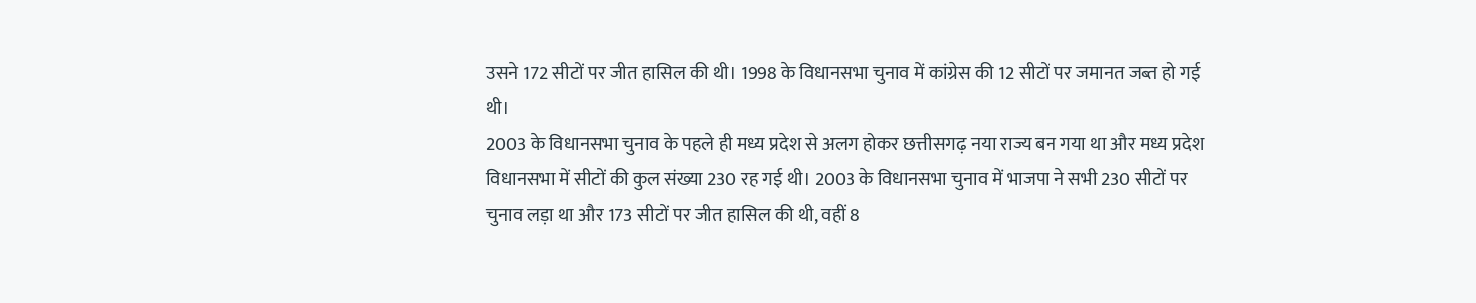उसने 172 सीटों पर जीत हासिल की थी। 1998 के विधानसभा चुनाव में कांग्रेस की 12 सीटों पर जमानत जब्त हो गई थी।
2003 के विधानसभा चुनाव के पहले ही मध्य प्रदेश से अलग होकर छत्तीसगढ़ नया राज्य बन गया था और मध्य प्रदेश विधानसभा में सीटों की कुल संख्या 230 रह गई थी। 2003 के विधानसभा चुनाव में भाजपा ने सभी 230 सीटों पर चुनाव लड़ा था और 173 सीटों पर जीत हासिल की थी, वहीं 8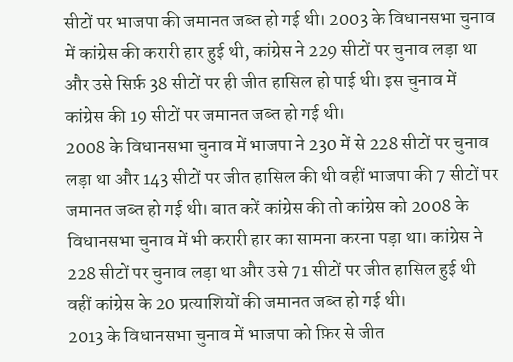सीटों पर भाजपा की जमानत जब्त हो गई थी। 2003 के विधानसभा चुनाव में कांग्रेस की करारी हार हुई थी, कांग्रेस ने 229 सीटों पर चुनाव लड़ा था और उसे सिर्फ़ 38 सीटों पर ही जीत हासिल हो पाई थी। इस चुनाव में कांग्रेस की 19 सीटों पर जमानत जब्त हो गई थी।
2008 के विधानसभा चुनाव में भाजपा ने 230 में से 228 सीटों पर चुनाव लड़ा था और 143 सीटों पर जीत हासिल की थी वहीं भाजपा की 7 सीटों पर जमानत जब्त हो गई थी। बात करें कांग्रेस की तो कांग्रेस को 2008 के विधानसभा चुनाव में भी करारी हार का सामना करना पड़ा था। कांग्रेस ने 228 सीटों पर चुनाव लड़ा था और उसे 71 सीटों पर जीत हासिल हुई थी वहीं कांग्रेस के 20 प्रत्याशियों की जमानत जब्त हो गई थी।
2013 के विधानसभा चुनाव में भाजपा को फ़िर से जीत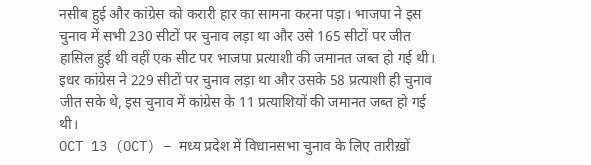नसीब हुई और कांग्रेस को करारी हार का सामना करना पड़ा। भाजपा ने इस चुनाव में सभी 230 सीटों पर चुनाव लड़ा था और उसे 165 सीटों पर जीत हासिल हुई थी वहीं एक सीट पर भाजपा प्रत्याशी की जमानत जब्त हो गई थी। इधर कांग्रेस ने 229 सीटों पर चुनाव लड़ा था और उसके 58 प्रत्याशी ही चुनाव जीत सके थे, इस चुनाव में कांग्रेस के 11 प्रत्याशियों की जमानत जब्त हो गई थी।
OCT 13 (OCT) – मध्य प्रदेश में विधानसभा चुनाव के लिए तारीख़ों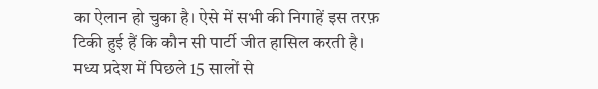का ऐलान हो चुका है। ऐसे में सभी की निगाहें इस तरफ़ टिकी हुई हैं कि कौन सी पार्टी जीत हासिल करती है। मध्य प्रदेश में पिछले 15 सालों से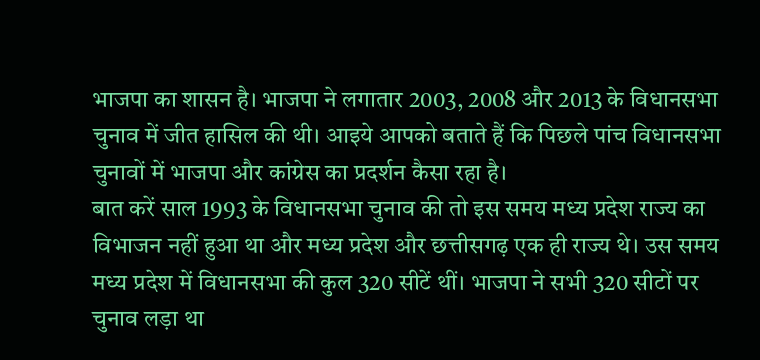भाजपा का शासन है। भाजपा ने लगातार 2003, 2008 और 2013 के विधानसभा चुनाव में जीत हासिल की थी। आइये आपको बताते हैं कि पिछले पांच विधानसभा चुनावों में भाजपा और कांग्रेस का प्रदर्शन कैसा रहा है।
बात करें साल 1993 के विधानसभा चुनाव की तो इस समय मध्य प्रदेश राज्य का विभाजन नहीं हुआ था और मध्य प्रदेश और छत्तीसगढ़ एक ही राज्य थे। उस समय मध्य प्रदेश में विधानसभा की कुल 320 सीटें थीं। भाजपा ने सभी 320 सीटों पर चुनाव लड़ा था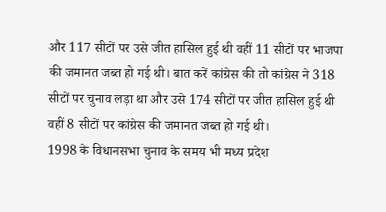और 117 सीटों पर उसे जीत हासिल हुई थी वहीं 11 सीटों पर भाजपा की जमानत जब्त हो गई थी। बात करें कांग्रेस की तो कांग्रेस ने 318 सीटों पर चुनाव लड़ा था और उसे 174 सीटों पर जीत हासिल हुई थी वहीं 8 सीटों पर कांग्रेस की जमानत जब्त हो गई थी।
1998 के विधानसभा चुनाव के समय भी मध्य प्रदेश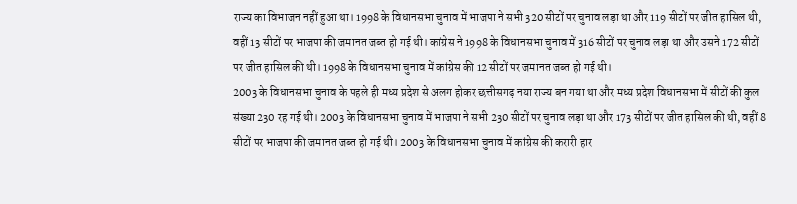राज्य का विभाजन नहीं हुआ था। 1998 के विधानसभा चुनाव में भाजपा ने सभी 320 सीटों पर चुनाव लड़ा था और 119 सीटों पर जीत हासिल थी, वहीं 13 सीटों पर भाजपा की जमानत जब्त हो गई थी। कांग्रेस ने 1998 के विधानसभा चुनाव में 316 सीटों पर चुनाव लड़ा था और उसने 172 सीटों पर जीत हासिल की थी। 1998 के विधानसभा चुनाव में कांग्रेस की 12 सीटों पर जमानत जब्त हो गई थी।
2003 के विधानसभा चुनाव के पहले ही मध्य प्रदेश से अलग होकर छत्तीसगढ़ नया राज्य बन गया था और मध्य प्रदेश विधानसभा में सीटों की कुल संख्या 230 रह गई थी। 2003 के विधानसभा चुनाव में भाजपा ने सभी 230 सीटों पर चुनाव लड़ा था और 173 सीटों पर जीत हासिल की थी, वहीं 8 सीटों पर भाजपा की जमानत जब्त हो गई थी। 2003 के विधानसभा चुनाव में कांग्रेस की करारी हार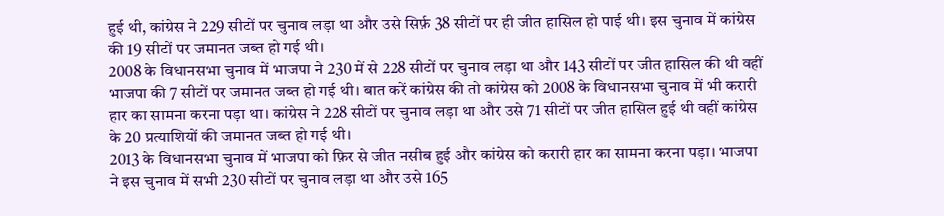हुई थी, कांग्रेस ने 229 सीटों पर चुनाव लड़ा था और उसे सिर्फ़ 38 सीटों पर ही जीत हासिल हो पाई थी। इस चुनाव में कांग्रेस की 19 सीटों पर जमानत जब्त हो गई थी।
2008 के विधानसभा चुनाव में भाजपा ने 230 में से 228 सीटों पर चुनाव लड़ा था और 143 सीटों पर जीत हासिल की थी वहीं भाजपा की 7 सीटों पर जमानत जब्त हो गई थी। बात करें कांग्रेस की तो कांग्रेस को 2008 के विधानसभा चुनाव में भी करारी हार का सामना करना पड़ा था। कांग्रेस ने 228 सीटों पर चुनाव लड़ा था और उसे 71 सीटों पर जीत हासिल हुई थी वहीं कांग्रेस के 20 प्रत्याशियों की जमानत जब्त हो गई थी।
2013 के विधानसभा चुनाव में भाजपा को फ़िर से जीत नसीब हुई और कांग्रेस को करारी हार का सामना करना पड़ा। भाजपा ने इस चुनाव में सभी 230 सीटों पर चुनाव लड़ा था और उसे 165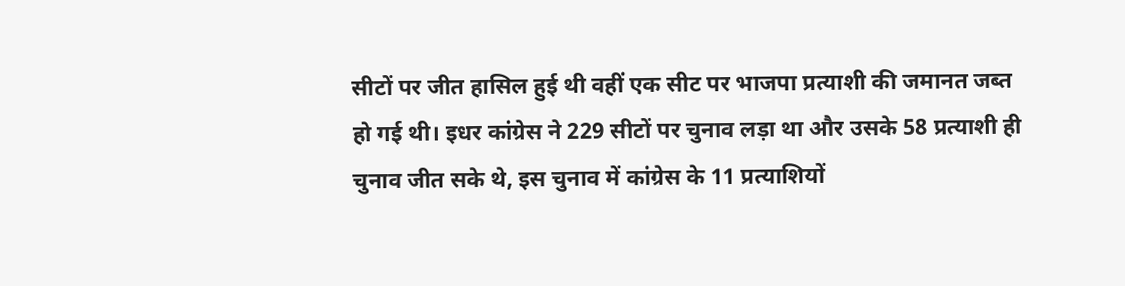सीटों पर जीत हासिल हुई थी वहीं एक सीट पर भाजपा प्रत्याशी की जमानत जब्त हो गई थी। इधर कांग्रेस ने 229 सीटों पर चुनाव लड़ा था और उसके 58 प्रत्याशी ही चुनाव जीत सके थे, इस चुनाव में कांग्रेस के 11 प्रत्याशियों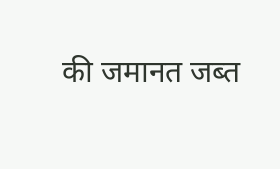की जमानत जब्त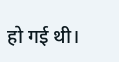हो गई थी।